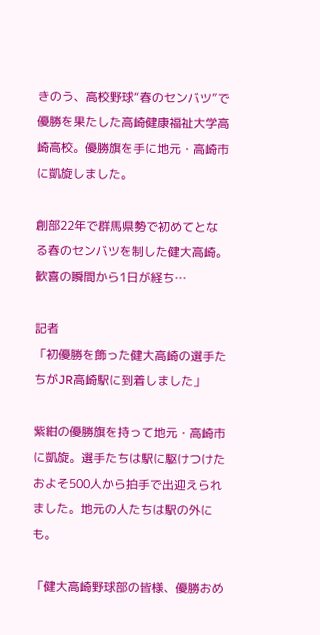きのう、高校野球“春のセンバツ”で優勝を果たした高崎健康福祉大学高崎高校。優勝旗を手に地元・高崎市に凱旋しました。

創部22年で群馬県勢で初めてとなる春のセンバツを制した健大高崎。歓喜の瞬間から1日が経ち…

記者
「初優勝を飾った健大高崎の選手たちがJR高崎駅に到着しました」

紫紺の優勝旗を持って地元・高崎市に凱旋。選手たちは駅に駆けつけたおよそ500人から拍手で出迎えられました。地元の人たちは駅の外にも。

「健大高崎野球部の皆様、優勝おめ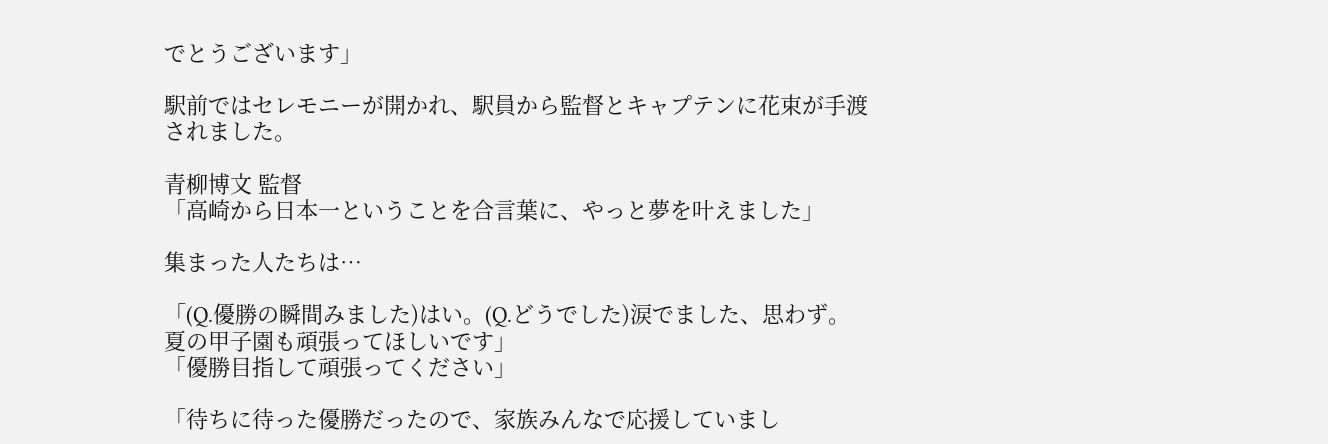でとうございます」

駅前ではセレモニーが開かれ、駅員から監督とキャプテンに花束が手渡されました。

青柳博文 監督
「高崎から日本一ということを合言葉に、やっと夢を叶えました」

集まった人たちは…

「(Q.優勝の瞬間みました)はい。(Q.どうでした)涙でました、思わず。夏の甲子園も頑張ってほしいです」
「優勝目指して頑張ってください」

「待ちに待った優勝だったので、家族みんなで応援していまし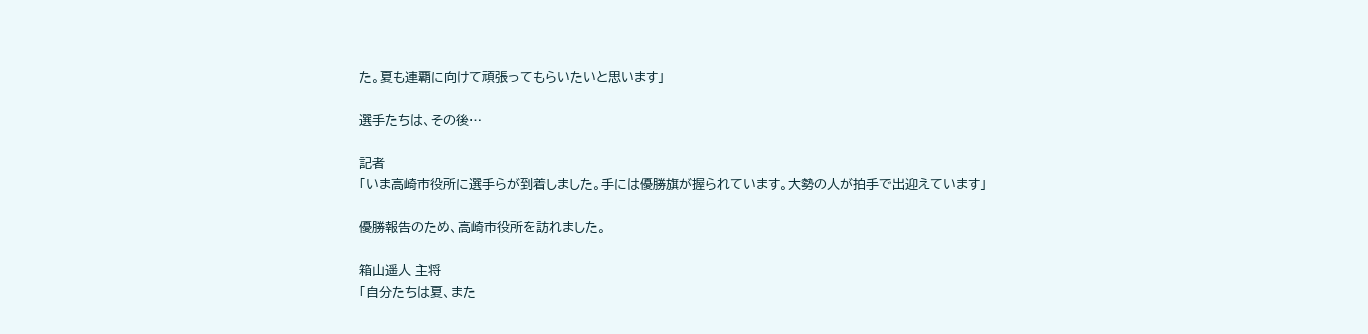た。夏も連覇に向けて頑張ってもらいたいと思います」

選手たちは、その後…

記者
「いま高崎市役所に選手らが到着しました。手には優勝旗が握られています。大勢の人が拍手で出迎えています」

優勝報告のため、高崎市役所を訪れました。

箱山遥人 主将
「自分たちは夏、また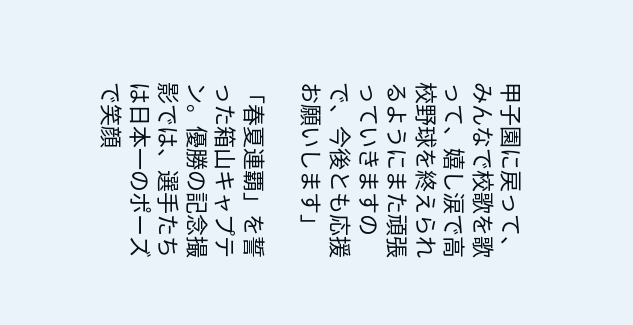甲子園に戻って、みんなで校歌を歌って、嬉し涙で高校野球を終えられるようにまた頑張っていきますので、今後とも応援お願いします」

「春夏連覇」を誓った箱山キャプテン。優勝の記念撮影では、選手たちは日本一のポーズで笑顔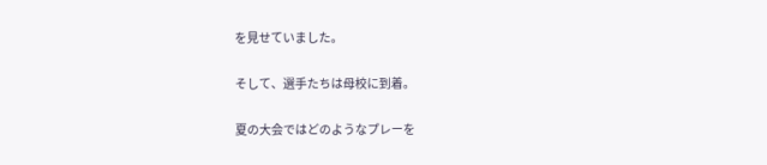を見せていました。

そして、選手たちは母校に到着。

夏の大会ではどのようなプレーを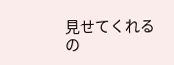見せてくれるの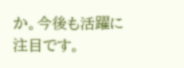か。今後も活躍に注目です。